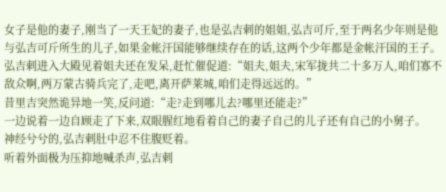女子是他的妻子,刚当了一天王妃的妻子,也是弘吉剌的姐姐,弘吉可斤,至于两名少年则是他与弘吉可斤所生的儿子,如果金帐汗国能够继续存在的话,这两个少年都是金帐汗国的王子。
弘吉剌进入大殿见着姐夫还在发呆,赶忙催促道:“姐夫,姐夫,宋军拢共二十多万人,咱们寡不敌众啊,两万蒙古骑兵完了,走吧,离开萨莱城,咱们走得远远的。”
昔里吉突然诡异地一笑,反问道:“走?走到哪儿去?哪里还能走?”
一边说着一边自顾走了下来,双眼腥红地看着自己的妻子自己的儿子还有自己的小舅子。
神经兮兮的,弘吉剌肚中忍不住腹贬着。
听着外面极为压抑地喊杀声,弘吉剌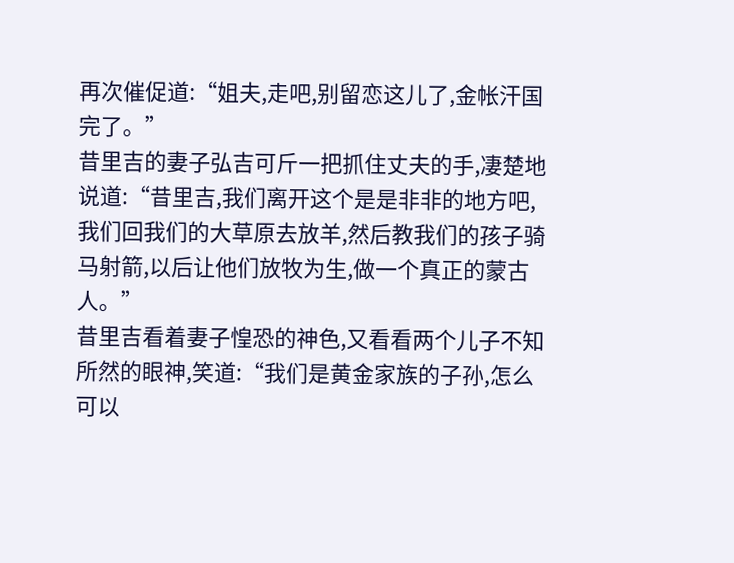再次催促道:“姐夫,走吧,别留恋这儿了,金帐汗国完了。”
昔里吉的妻子弘吉可斤一把抓住丈夫的手,凄楚地说道:“昔里吉,我们离开这个是是非非的地方吧,我们回我们的大草原去放羊,然后教我们的孩子骑马射箭,以后让他们放牧为生,做一个真正的蒙古人。”
昔里吉看着妻子惶恐的神色,又看看两个儿子不知所然的眼神,笑道:“我们是黄金家族的子孙,怎么可以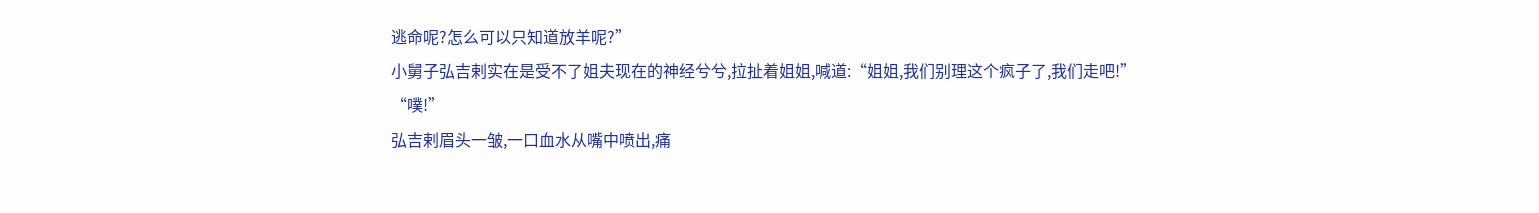逃命呢?怎么可以只知道放羊呢?”
小舅子弘吉剌实在是受不了姐夫现在的神经兮兮,拉扯着姐姐,喊道:“姐姐,我们别理这个疯子了,我们走吧!”
“噗!”
弘吉剌眉头一皱,一口血水从嘴中喷出,痛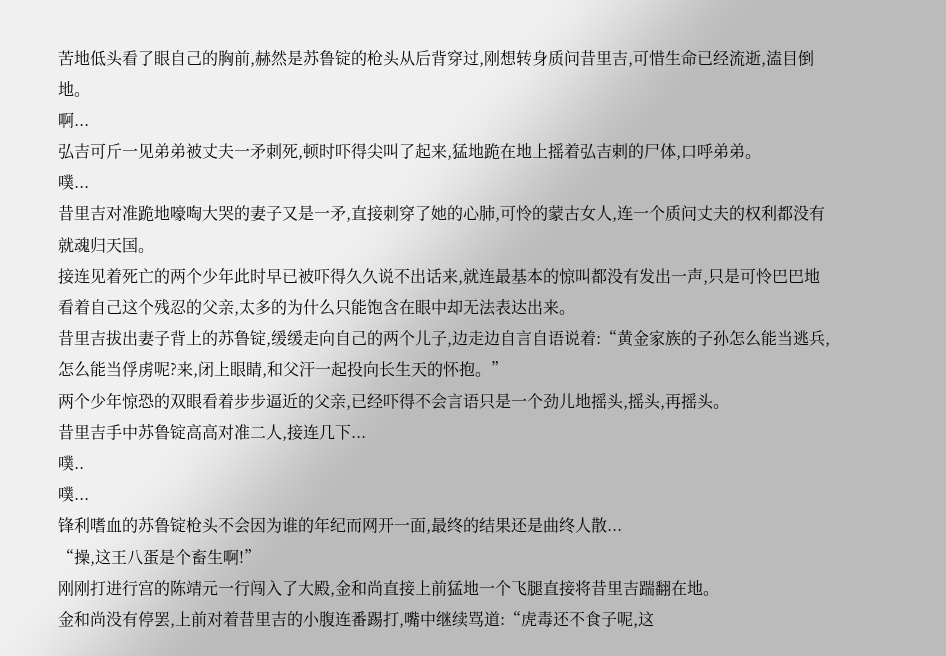苦地低头看了眼自己的胸前,赫然是苏鲁锭的枪头从后背穿过,刚想转身质问昔里吉,可惜生命已经流逝,溘目倒地。
啊...
弘吉可斤一见弟弟被丈夫一矛刺死,顿时吓得尖叫了起来,猛地跪在地上摇着弘吉剌的尸体,口呼弟弟。
噗...
昔里吉对准跪地嚎啕大哭的妻子又是一矛,直接刺穿了她的心肺,可怜的蒙古女人,连一个质问丈夫的权利都没有就魂归天国。
接连见着死亡的两个少年此时早已被吓得久久说不出话来,就连最基本的惊叫都没有发出一声,只是可怜巴巴地看着自己这个残忍的父亲,太多的为什么只能饱含在眼中却无法表达出来。
昔里吉拔出妻子背上的苏鲁锭,缓缓走向自己的两个儿子,边走边自言自语说着:“黄金家族的子孙怎么能当逃兵,怎么能当俘虏呢?来,闭上眼睛,和父汗一起投向长生天的怀抱。”
两个少年惊恐的双眼看着步步逼近的父亲,已经吓得不会言语只是一个劲儿地摇头,摇头,再摇头。
昔里吉手中苏鲁锭高高对准二人,接连几下...
噗..
噗...
锋利嗜血的苏鲁锭枪头不会因为谁的年纪而网开一面,最终的结果还是曲终人散...
“操,这王八蛋是个畜生啊!”
刚刚打进行宫的陈靖元一行闯入了大殿,金和尚直接上前猛地一个飞腿直接将昔里吉踹翻在地。
金和尚没有停罢,上前对着昔里吉的小腹连番踢打,嘴中继续骂道:“虎毒还不食子呢,这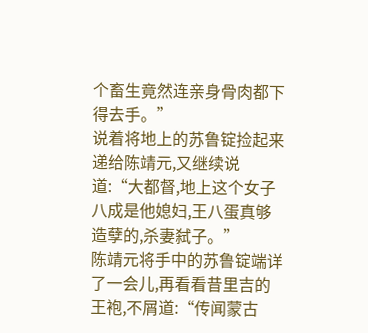个畜生竟然连亲身骨肉都下得去手。”
说着将地上的苏鲁锭捡起来递给陈靖元,又继续说道:“大都督,地上这个女子八成是他媳妇,王八蛋真够造孽的,杀妻弑子。”
陈靖元将手中的苏鲁锭端详了一会儿,再看看昔里吉的王袍,不屑道:“传闻蒙古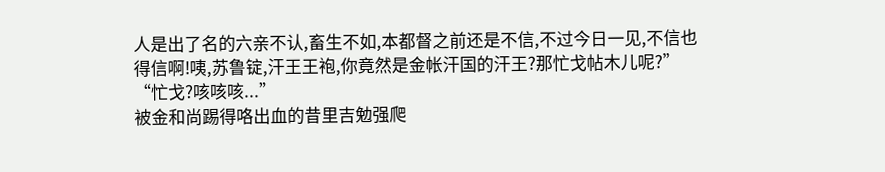人是出了名的六亲不认,畜生不如,本都督之前还是不信,不过今日一见,不信也得信啊!咦,苏鲁锭,汗王王袍,你竟然是金帐汗国的汗王?那忙戈帖木儿呢?”
“忙戈?咳咳咳...”
被金和尚踢得咯出血的昔里吉勉强爬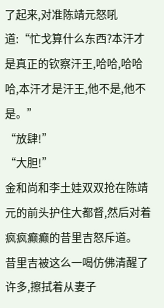了起来,对准陈靖元怒吼道:“忙戈算什么东西?本汗才是真正的钦察汗王,哈哈,哈哈哈,本汗才是汗王,他不是,他不是。”
“放肆!”
“大胆!”
金和尚和李土娃双双抢在陈靖元的前头护住大都督,然后对着疯疯癫癫的昔里吉怒斥道。
昔里吉被这么一喝仿佛清醒了许多,擦拭着从妻子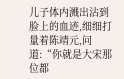儿子体内溅出沾到脸上的血迹,细细打量着陈靖元,问道:“你就是大宋那位都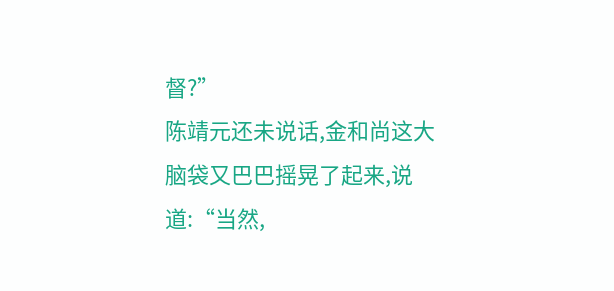督?”
陈靖元还未说话,金和尚这大脑袋又巴巴摇晃了起来,说道:“当然,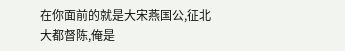在你面前的就是大宋燕国公,征北大都督陈,俺是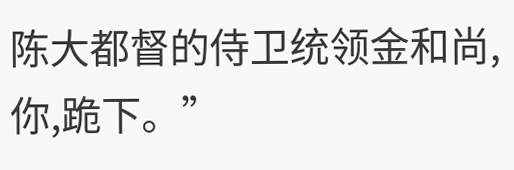陈大都督的侍卫统领金和尚,你,跪下。”